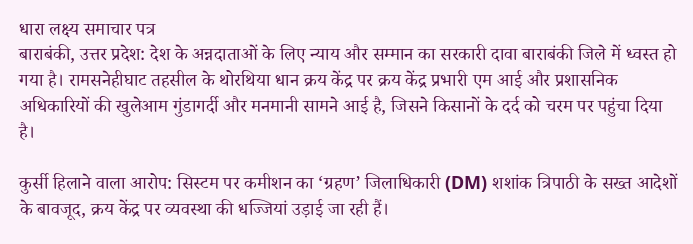धारा लक्ष्य समाचार पत्र
बाराबंकी, उत्तर प्रदेश: देश के अन्नदाताओं के लिए न्याय और सम्मान का सरकारी दावा बाराबंकी जिले में ध्वस्त हो गया है। रामसनेहीघाट तहसील के थोरथिया धान क्रय केंद्र पर क्रय केंद्र प्रभारी एम आई और प्रशासनिक अधिकारियों की खुलेआम गुंडागर्दी और मनमानी सामने आई है, जिसने किसानों के दर्द को चरम पर पहुंचा दिया है।

कुर्सी हिलाने वाला आरोप: सिस्टम पर कमीशन का ‘ग्रहण’ जिलाधिकारी (DM) शशांक त्रिपाठी के सख्त आदेशों के बावजूद, क्रय केंद्र पर व्यवस्था की धज्जियां उड़ाई जा रही हैं।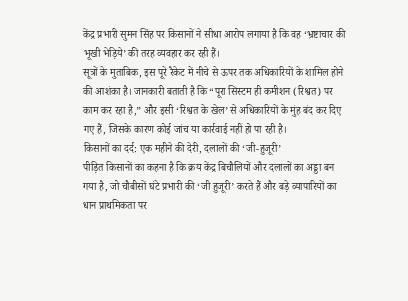केंद्र प्रभारी सुमन सिंह पर किसानों ने सीधा आरोप लगाया है कि वह ‘भ्रष्टाचार की भूखी भेड़िये’ की तरह व्यवहार कर रही हैं।
सूत्रों के मुताबिक, इस पूरे रैकेट में नीचे से ऊपर तक अधिकारियों के शामिल होने की आशंका है। जानकारी बताती है कि “पूरा सिस्टम ही कमीशन (रिश्वत) पर काम कर रहा है,” और इसी ‘रिश्वत के खेल’ से अधिकारियों के मुंह बंद कर दिए गए हैं, जिसके कारण कोई जांच या कार्रवाई नहीं हो पा रही है।
किसानों का दर्द: एक महीने की देरी, दलालों की ‘जी-हुजूरी’
पीड़ित किसानों का कहना है कि क्रय केंद्र बिचौलियों और दलालों का अड्डा बन गया है, जो चौबीसों घंटे प्रभारी की ‘जी हुजूरी’ करते हैं और बड़े व्यापारियों का धान प्राथमिकता पर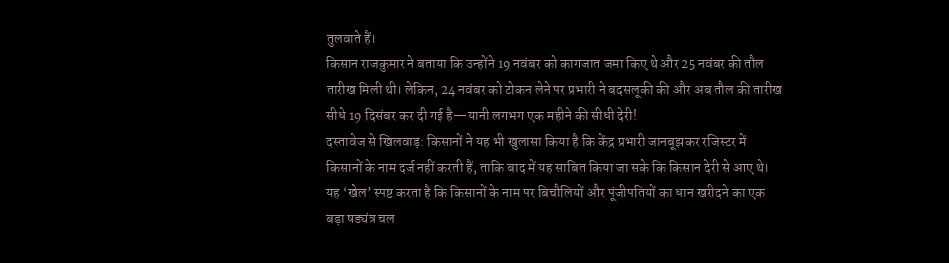तुलवाते हैं।
किसान राजकुमार ने बताया कि उन्होंने 19 नवंबर को कागजात जमा किए थे और 25 नवंबर की तौल तारीख मिली थी। लेकिन, 24 नवंबर को टोकन लेने पर प्रभारी ने बदसलूकी की और अब तौल की तारीख सीधे 19 दिसंबर कर दी गई है—यानी लगभग एक महीने की सीधी देरी!
दस्तावेज से खिलवाड़: किसानों ने यह भी खुलासा किया है कि केंद्र प्रभारी जानबूझकर रजिस्टर में किसानों के नाम दर्ज नहीं करती हैं, ताकि बाद में यह साबित किया जा सके कि किसान देरी से आए थे। यह ‘खेल’ स्पष्ट करता है कि किसानों के नाम पर बिचौलियों और पूंजीपतियों का धान खरीदने का एक बड़ा षड्यंत्र चल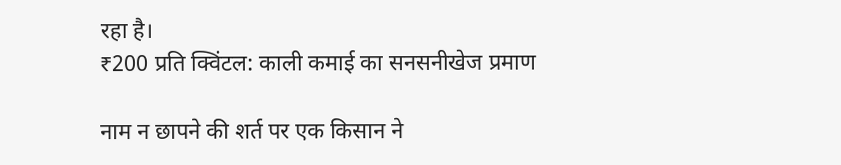रहा है।
₹200 प्रति क्विंटल: काली कमाई का सनसनीखेज प्रमाण

नाम न छापने की शर्त पर एक किसान ने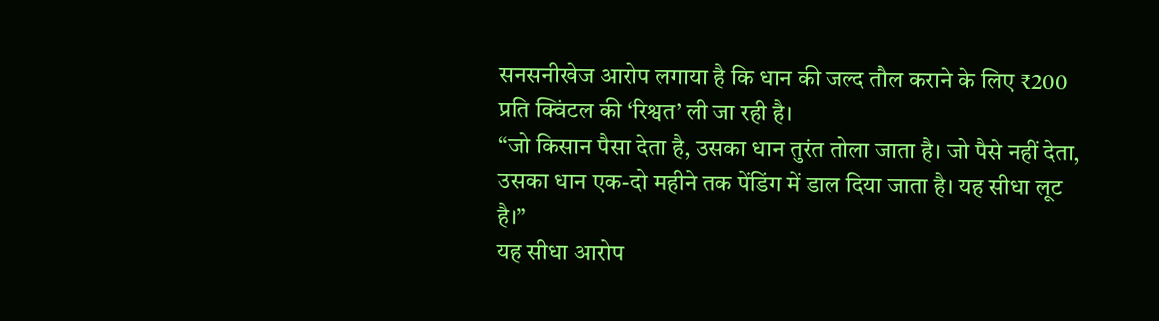सनसनीखेज आरोप लगाया है कि धान की जल्द तौल कराने के लिए ₹200 प्रति क्विंटल की ‘रिश्वत’ ली जा रही है।
“जो किसान पैसा देता है, उसका धान तुरंत तोला जाता है। जो पैसे नहीं देता, उसका धान एक-दो महीने तक पेंडिंग में डाल दिया जाता है। यह सीधा लूट है।”
यह सीधा आरोप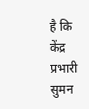है कि केंद्र प्रभारी सुमन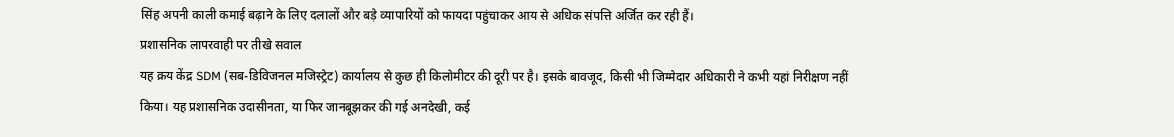सिंह अपनी काली कमाई बढ़ाने के लिए दलालों और बड़े व्यापारियों को फायदा पहुंचाकर आय से अधिक संपत्ति अर्जित कर रही हैं।
प्रशासनिक लापरवाही पर तीखे सवाल
यह क्रय केंद्र SDM (सब-डिविजनल मजिस्ट्रेट) कार्यालय से कुछ ही किलोमीटर की दूरी पर है। इसके बावजूद, किसी भी जिम्मेदार अधिकारी ने कभी यहां निरीक्षण नहीं किया। यह प्रशासनिक उदासीनता, या फिर जानबूझकर की गई अनदेखी, कई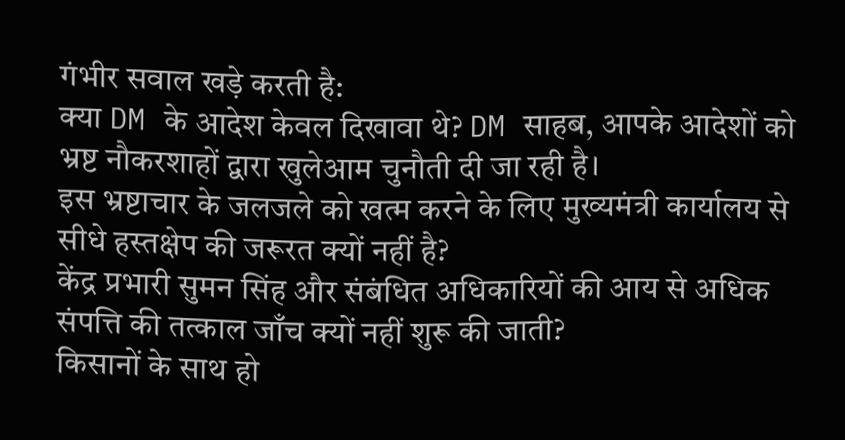गंभीर सवाल खड़े करती है:
क्या DM के आदेश केवल दिखावा थे? DM साहब, आपके आदेशों को भ्रष्ट नौकरशाहों द्वारा खुलेआम चुनौती दी जा रही है।
इस भ्रष्टाचार के जलजले को खत्म करने के लिए मुख्यमंत्री कार्यालय से सीधे हस्तक्षेप की जरूरत क्यों नहीं है?
केंद्र प्रभारी सुमन सिंह और संबंधित अधिकारियों की आय से अधिक संपत्ति की तत्काल जाँच क्यों नहीं शुरू की जाती?
किसानों के साथ हो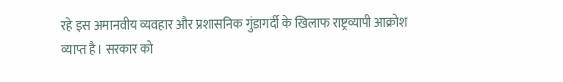रहे इस अमानवीय व्यवहार और प्रशासनिक गुंडागर्दी के खिलाफ राष्ट्रव्यापी आक्रोश व्याप्त है। सरकार को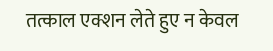तत्काल एक्शन लेते हुए न केवल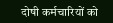दोषी कर्मचारियों को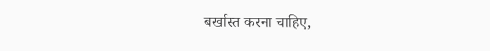बर्खास्त करना चाहिए,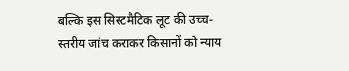बल्कि इस सिस्टमैटिक लूट की उच्च-स्तरीय जांच कराकर किसानों को न्याय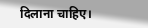दिलाना चाहिए।